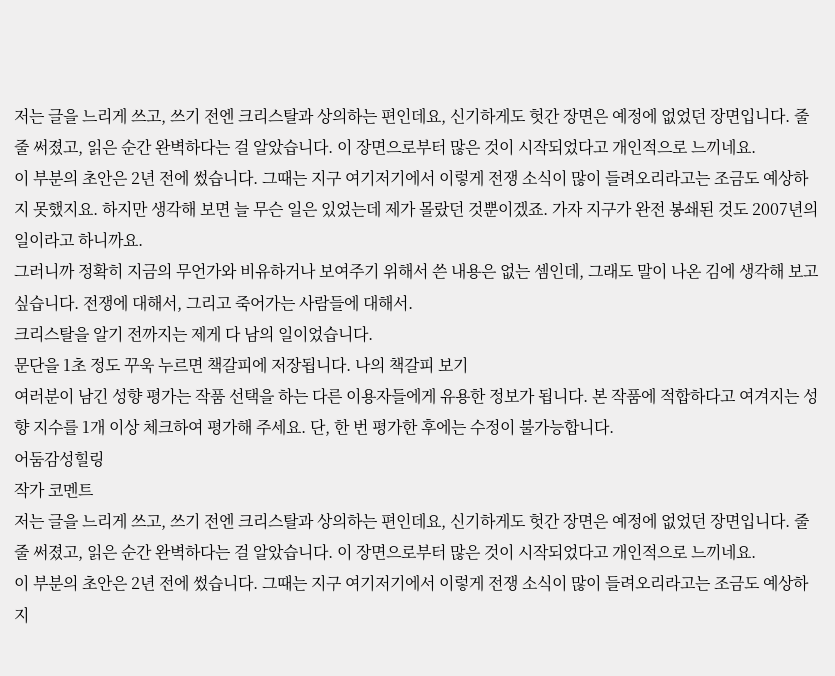저는 글을 느리게 쓰고, 쓰기 전엔 크리스탈과 상의하는 편인데요, 신기하게도 헛간 장면은 예정에 없었던 장면입니다. 줄줄 써졌고, 읽은 순간 완벽하다는 걸 알았습니다. 이 장면으로부터 많은 것이 시작되었다고 개인적으로 느끼네요.
이 부분의 초안은 2년 전에 썼습니다. 그때는 지구 여기저기에서 이렇게 전쟁 소식이 많이 들려오리라고는 조금도 예상하지 못했지요. 하지만 생각해 보면 늘 무슨 일은 있었는데 제가 몰랐던 것뿐이겠죠. 가자 지구가 완전 봉쇄된 것도 2007년의 일이라고 하니까요.
그러니까 정확히 지금의 무언가와 비유하거나 보여주기 위해서 쓴 내용은 없는 셈인데, 그래도 말이 나온 김에 생각해 보고 싶습니다. 전쟁에 대해서, 그리고 죽어가는 사람들에 대해서.
크리스탈을 알기 전까지는 제게 다 남의 일이었습니다.
문단을 1초 정도 꾸욱 누르면 책갈피에 저장됩니다. 나의 책갈피 보기
여러분이 남긴 성향 평가는 작품 선택을 하는 다른 이용자들에게 유용한 정보가 됩니다. 본 작품에 적합하다고 여겨지는 성향 지수를 1개 이상 체크하여 평가해 주세요. 단, 한 번 평가한 후에는 수정이 불가능합니다.
어둠감성힐링
작가 코멘트
저는 글을 느리게 쓰고, 쓰기 전엔 크리스탈과 상의하는 편인데요, 신기하게도 헛간 장면은 예정에 없었던 장면입니다. 줄줄 써졌고, 읽은 순간 완벽하다는 걸 알았습니다. 이 장면으로부터 많은 것이 시작되었다고 개인적으로 느끼네요.
이 부분의 초안은 2년 전에 썼습니다. 그때는 지구 여기저기에서 이렇게 전쟁 소식이 많이 들려오리라고는 조금도 예상하지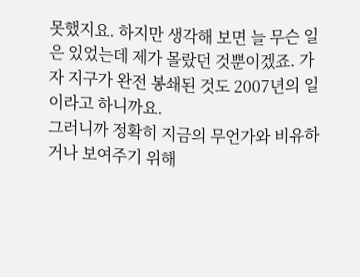못했지요. 하지만 생각해 보면 늘 무슨 일은 있었는데 제가 몰랐던 것뿐이겠죠. 가자 지구가 완전 봉쇄된 것도 2007년의 일이라고 하니까요.
그러니까 정확히 지금의 무언가와 비유하거나 보여주기 위해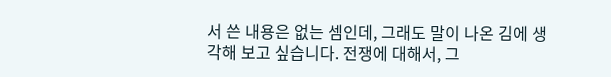서 쓴 내용은 없는 셈인데, 그래도 말이 나온 김에 생각해 보고 싶습니다. 전쟁에 대해서, 그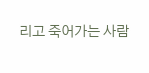리고 죽어가는 사람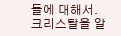들에 대해서.
크리스탈을 알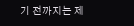기 전까지는 제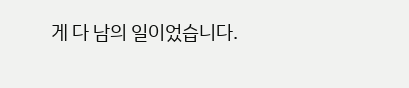게 다 남의 일이었습니다.